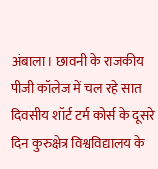अंबाला। छावनी के राजकीय पीजी कॉलेज में चल रहे सात दिवसीय शॉर्ट टर्म कोर्स के दूसरे दिन कुरुक्षेत्र विश्वविद्यालय के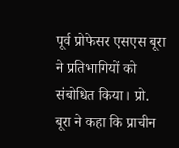पूर्व प्रोफेसर एसएस बूरा ने प्रतिभागियों को संबोधित किया। प्रो. बूरा ने कहा कि प्राचीन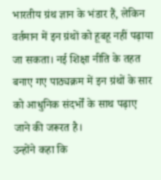भारतीय ग्रंथ ज्ञान के भंडार हैं, लेकिन वर्तमान में इन ग्रंथों को हूबहू नहीं पढ़ाया जा सकता। नई शिक्षा नीति के तहत बनाए गए पाठ्यक्रम में इन ग्रंथों के सार को आधुनिक संदर्भों के साथ पढ़ाए जाने की जरूरत है।
उन्होंने कहा कि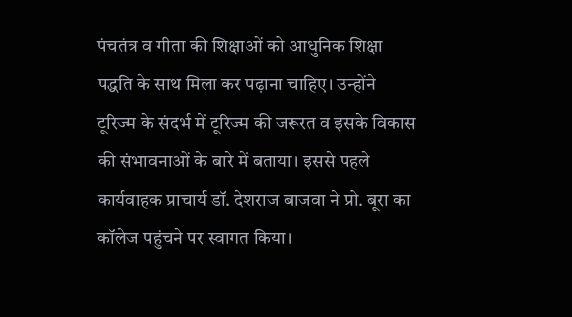पंचतंत्र व गीता की शिक्षाओं को आधुनिक शिक्षा पद्धति के साथ मिला कर पढ़ाना चाहिए। उन्होंने टूरिज्म के संदर्भ में टूरिज्म की जरूरत व इसके विकास की संभावनाओं के बारे में बताया। इससे पहले कार्यवाहक प्राचार्य डॉ. देशराज बाजवा ने प्रो. बूरा का कॉलेज पहुंचने पर स्वागत किया।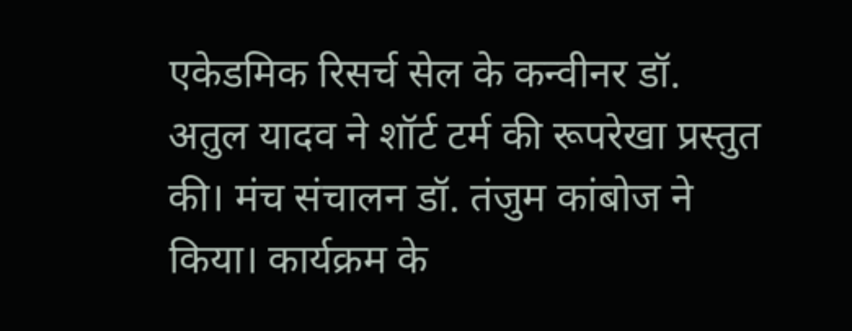एकेडमिक रिसर्च सेल के कन्वीनर डॉ. अतुल यादव ने शॉर्ट टर्म की रूपरेखा प्रस्तुत की। मंच संचालन डॉ. तंजुम कांबोज ने किया। कार्यक्रम के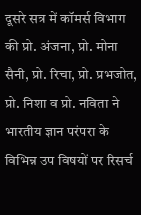दूसरे सत्र में कॉमर्स विभाग की प्रो. अंजना, प्रो. मोना सैनी, प्रो. रिचा, प्रो. प्रभजोत, प्रो. निशा व प्रो. नविता ने भारतीय ज्ञान परंपरा के विभिन्न उप विषयों पर रिसर्च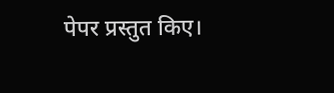पेपर प्रस्तुत किए।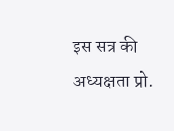इस सत्र की अध्यक्षता प्रो.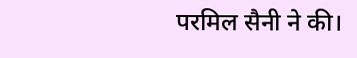परमिल सैनी ने की।